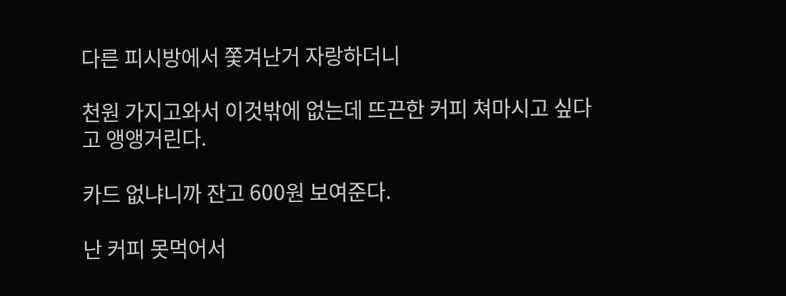다른 피시방에서 쫓겨난거 자랑하더니

천원 가지고와서 이것밖에 없는데 뜨끈한 커피 쳐마시고 싶다고 앵앵거린다.

카드 없냐니까 잔고 600원 보여준다.

난 커피 못먹어서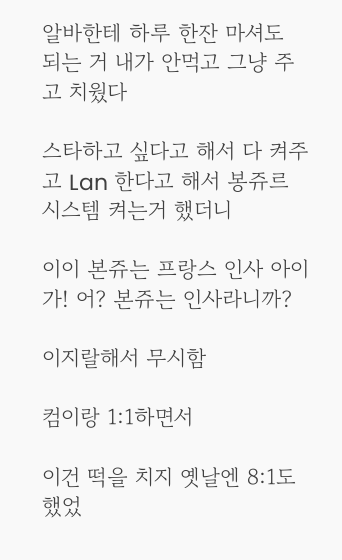알바한테 하루 한잔 마셔도 되는 거 내가 안먹고 그냥 주고 치웠다

스타하고 싶다고 해서 다 켜주고 Lan 한다고 해서 봉쥬르 시스템 켜는거 했더니

이이 본쥬는 프랑스 인사 아이가! 어? 본쥬는 인사라니까?

이지랄해서 무시함

컴이랑 1:1하면서

이건 떡을 치지 옛날엔 8:1도 했었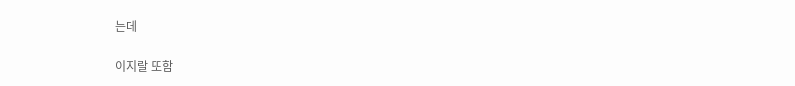는데

이지랄 또함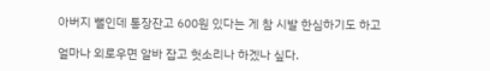아버지 뻘인데 통장잔고 600원 있다는 게 참 시발 한심하기도 하고

얼마나 외로우면 알바 잡고 헛소리나 하겠나 싶다.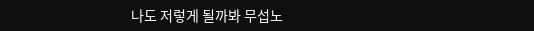나도 저렇게 될까봐 무섭노